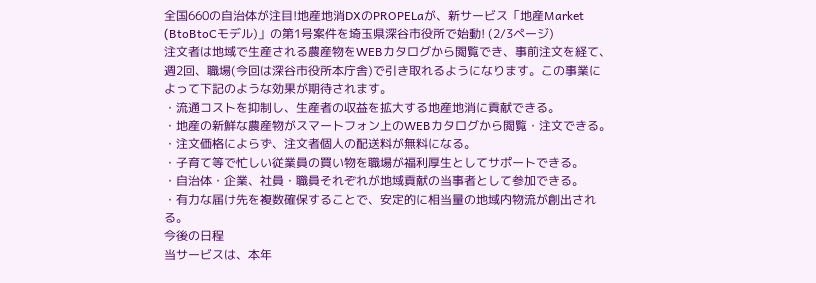全国660の自治体が注目!地産地消DXのPROPELaが、新サービス「地産Market (BtoBtoCモデル)」の第1号案件を埼玉県深谷市役所で始動! (2/3ページ)
注文者は地域で生産される農産物をWEBカタログから閲覧でき、事前注文を経て、週2回、職場(今回は深谷市役所本庁舎)で引き取れるようになります。この事業によって下記のような効果が期待されます。
・流通コストを抑制し、生産者の収益を拡大する地産地消に貢献できる。
・地産の新鮮な農産物がスマートフォン上のWEBカタログから閲覧・注文できる。
・注文価格によらず、注文者個人の配送料が無料になる。
・子育て等で忙しい従業員の買い物を職場が福利厚生としてサポートできる。
・自治体・企業、社員・職員それぞれが地域貢献の当事者として参加できる。
・有力な届け先を複数確保することで、安定的に相当量の地域内物流が創出される。
今後の日程
当サービスは、本年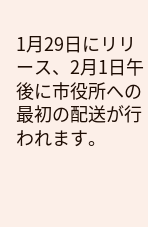1月29日にリリース、2月1日午後に市役所への最初の配送が行われます。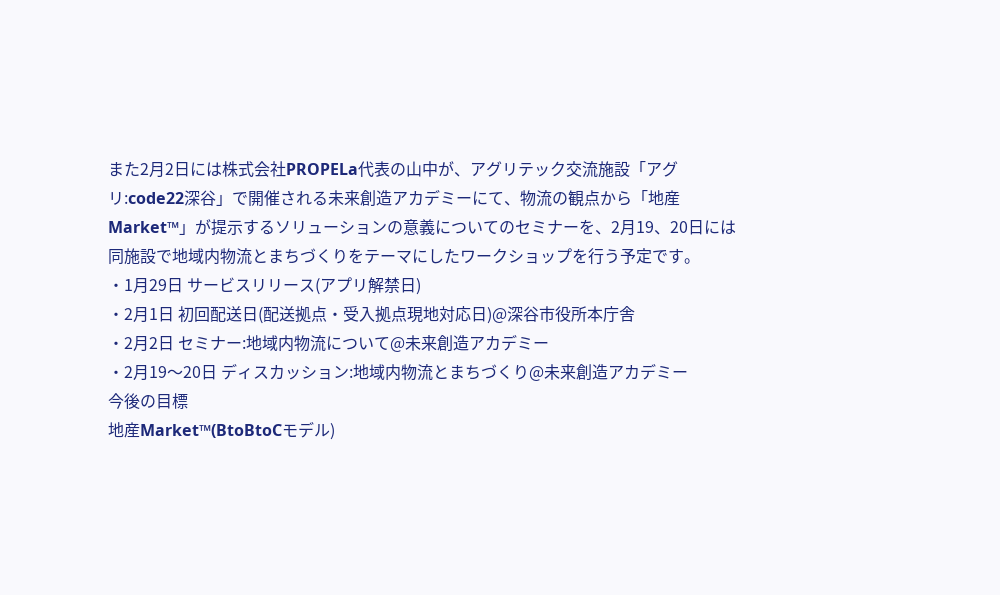また2月2日には株式会社PROPELa代表の山中が、アグリテック交流施設「アグリ:code22深谷」で開催される未来創造アカデミーにて、物流の観点から「地産Market™」が提示するソリューションの意義についてのセミナーを、2月19、20日には同施設で地域内物流とまちづくりをテーマにしたワークショップを行う予定です。
・1月29日 サービスリリース(アプリ解禁日)
・2月1日 初回配送日(配送拠点・受入拠点現地対応日)@深谷市役所本庁舎
・2月2日 セミナー:地域内物流について@未来創造アカデミー
・2月19〜20日 ディスカッション:地域内物流とまちづくり@未来創造アカデミー
今後の目標
地産Market™(BtoBtoCモデル)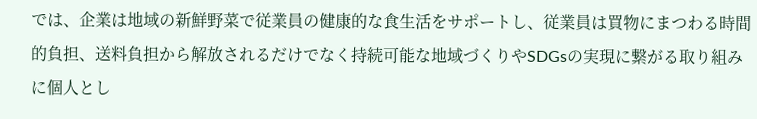では、企業は地域の新鮮野菜で従業員の健康的な食生活をサポートし、従業員は買物にまつわる時間的負担、送料負担から解放されるだけでなく持続可能な地域づくりやSDGsの実現に繋がる取り組みに個人とし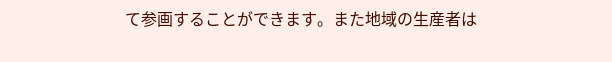て参画することができます。また地域の生産者は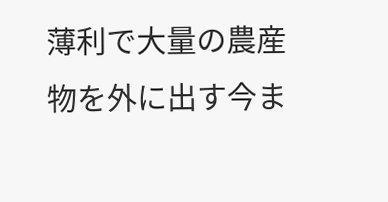薄利で大量の農産物を外に出す今ま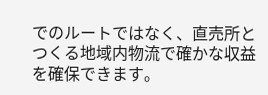でのルートではなく、直売所とつくる地域内物流で確かな収益を確保できます。